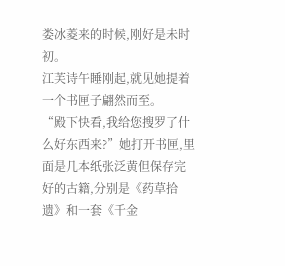娄冰菱来的时候,刚好是未时初。
江芙诗午睡刚起,就见她提着一个书匣子翩然而至。
“殿下快看,我给您搜罗了什么好东西来?”她打开书匣,里面是几本纸张泛黄但保存完好的古籍,分别是《药草拾遗》和一套《千金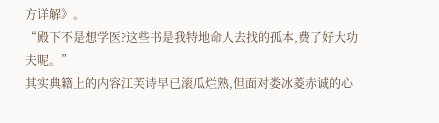方详解》。
“殿下不是想学医?这些书是我特地命人去找的孤本,费了好大功夫呢。”
其实典籍上的内容江芙诗早已滚瓜烂熟,但面对娄冰菱赤诚的心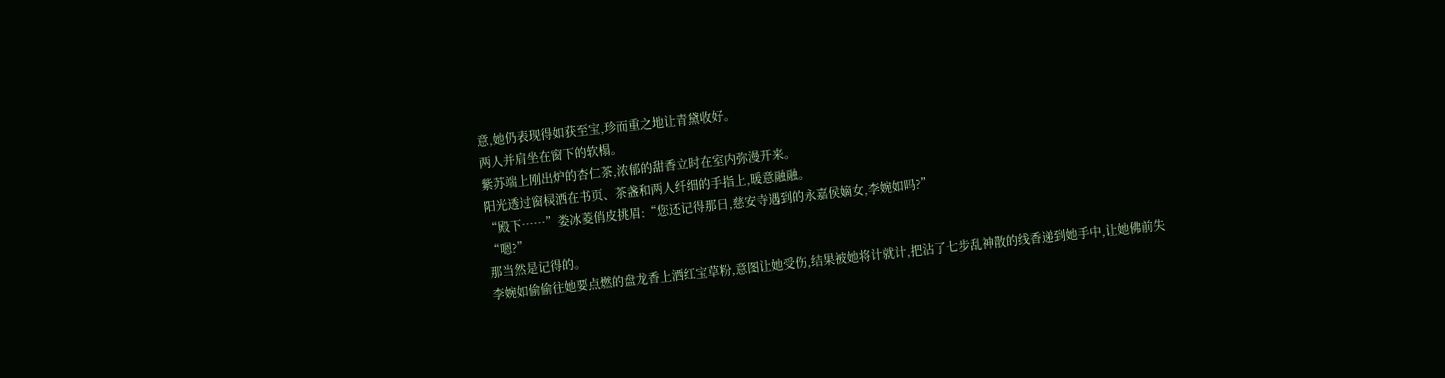意,她仍表现得如获至宝,珍而重之地让青黛收好。
两人并肩坐在窗下的软榻。
紫苏端上刚出炉的杏仁茶,浓郁的甜香立时在室内弥漫开来。
阳光透过窗棂洒在书页、茶盏和两人纤细的手指上,暖意融融。
“殿下……”娄冰菱俏皮挑眉:“您还记得那日,慈安寺遇到的永嘉侯嫡女,李婉如吗?”
“嗯?”
那当然是记得的。
李婉如偷偷往她要点燃的盘龙香上洒红宝草粉,意图让她受伤,结果被她将计就计,把沾了七步乱神散的线香递到她手中,让她佛前失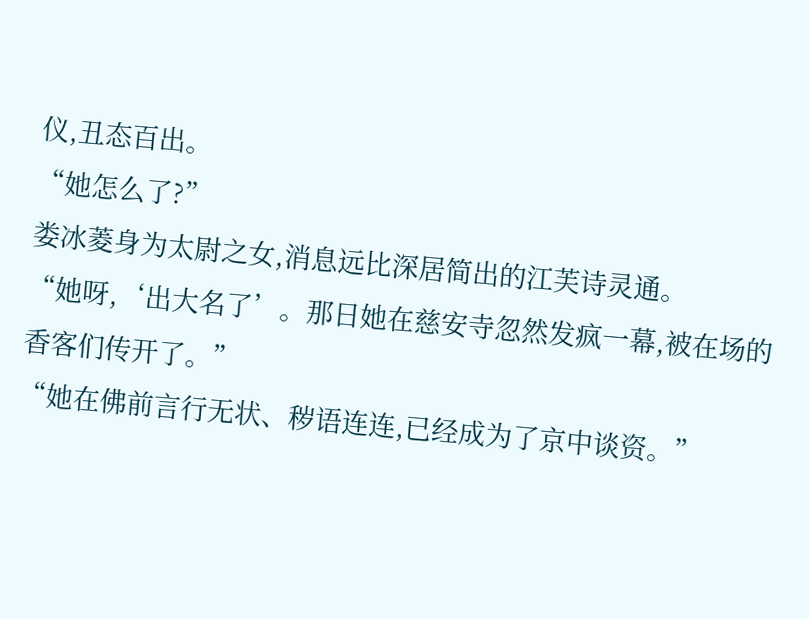仪,丑态百出。
“她怎么了?”
娄冰菱身为太尉之女,消息远比深居简出的江芙诗灵通。
“她呀,‘出大名了’。那日她在慈安寺忽然发疯一幕,被在场的香客们传开了。”
“她在佛前言行无状、秽语连连,已经成为了京中谈资。”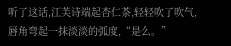听了这话,江芙诗端起杏仁茶,轻轻吹了吹气,唇角弯起一抹淡淡的弧度,“是么。”